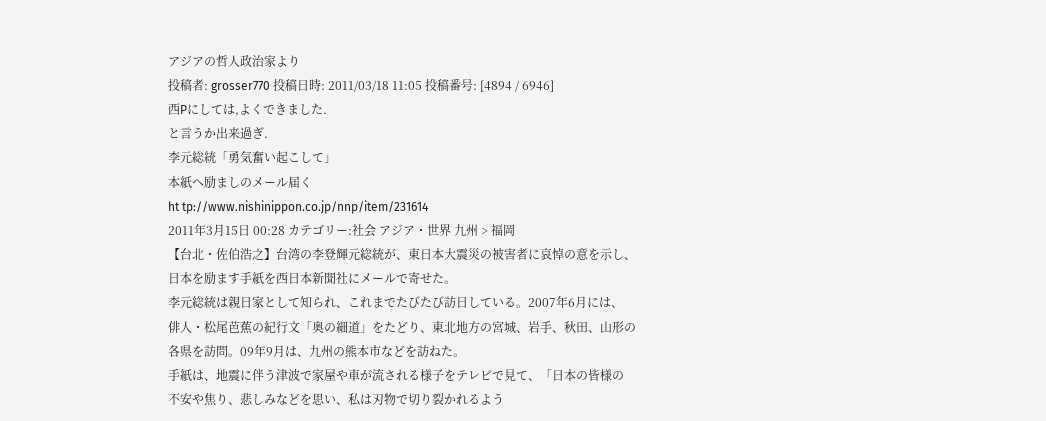アジアの哲人政治家より
投稿者: grosser770 投稿日時: 2011/03/18 11:05 投稿番号: [4894 / 6946]
西Pにしては,よくできました.
と言うか出来過ぎ.
李元総統「勇気奮い起こして」
本紙へ励ましのメール届く
ht tp://www.nishinippon.co.jp/nnp/item/231614
2011年3月15日 00:28 カテゴリー:社会 アジア・世界 九州 > 福岡
【台北・佐伯浩之】台湾の李登輝元総統が、東日本大震災の被害者に哀悼の意を示し、
日本を励ます手紙を西日本新聞社にメールで寄せた。
李元総統は親日家として知られ、これまでたびたび訪日している。2007年6月には、
俳人・松尾芭蕉の紀行文「奥の細道」をたどり、東北地方の宮城、岩手、秋田、山形の
各県を訪問。09年9月は、九州の熊本市などを訪ねた。
手紙は、地震に伴う津波で家屋や車が流される様子をテレビで見て、「日本の皆様の
不安や焦り、悲しみなどを思い、私は刃物で切り裂かれるよう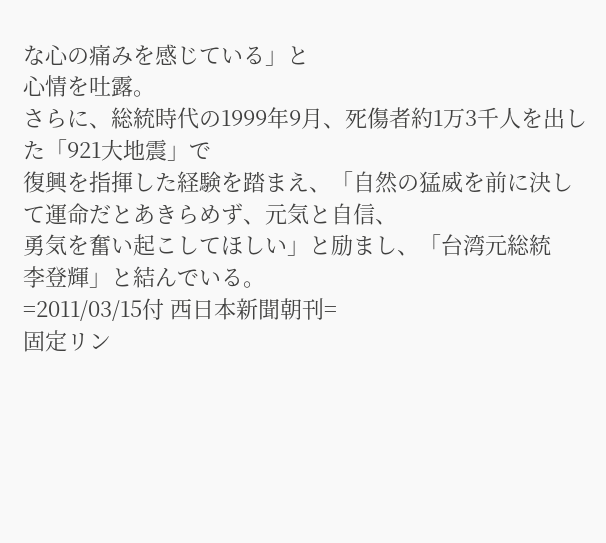な心の痛みを感じている」と
心情を吐露。
さらに、総統時代の1999年9月、死傷者約1万3千人を出した「921大地震」で
復興を指揮した経験を踏まえ、「自然の猛威を前に決して運命だとあきらめず、元気と自信、
勇気を奮い起こしてほしい」と励まし、「台湾元総統
李登輝」と結んでいる。
=2011/03/15付 西日本新聞朝刊=
固定リン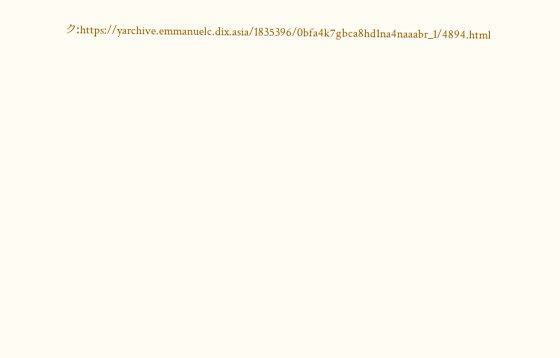ク:https://yarchive.emmanuelc.dix.asia/1835396/0bfa4k7gbca8hd1na4naaabr_1/4894.html